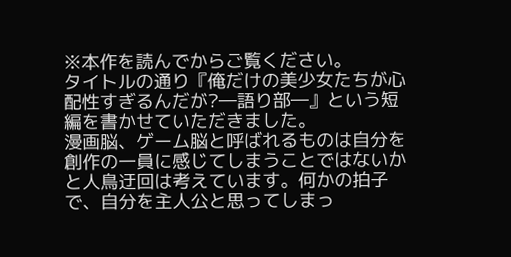※本作を読んでからご覧ください。
タイトルの通り『俺だけの美少女たちが心配性すぎるんだが?―語り部―』という短編を書かせていただきました。
漫画脳、ゲーム脳と呼ばれるものは自分を創作の一員に感じてしまうことではないかと人鳥迂回は考えています。何かの拍子で、自分を主人公と思ってしまっ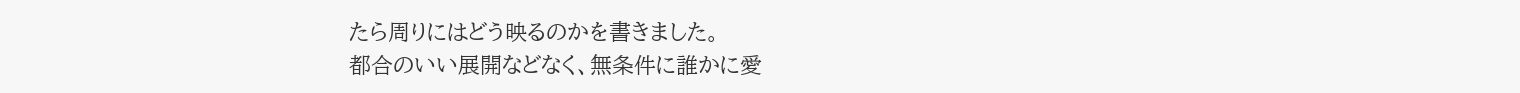たら周りにはどう映るのかを書きました。
都合のいい展開などなく、無条件に誰かに愛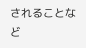されることなど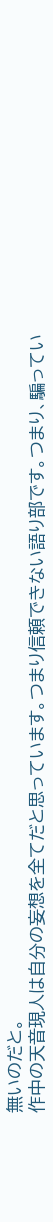無いのだと。
作中の天音現人は自分の妄想を全てだと思っています。つまり信頼できない語り部です。つまり、騙ってい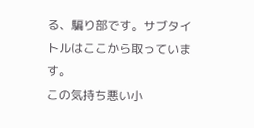る、騙り部です。サブタイトルはここから取っています。
この気持ち悪い小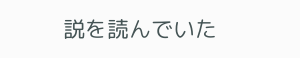説を読んでいた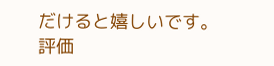だけると嬉しいです。
評価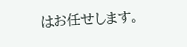はお任せします。